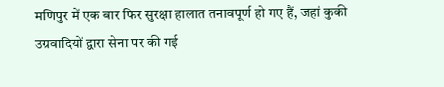मणिपुर में एक बार फिर सुरक्षा हालात तनावपूर्ण हो गए हैं, जहां कुकी उग्रवादियों द्वारा सेना पर की गई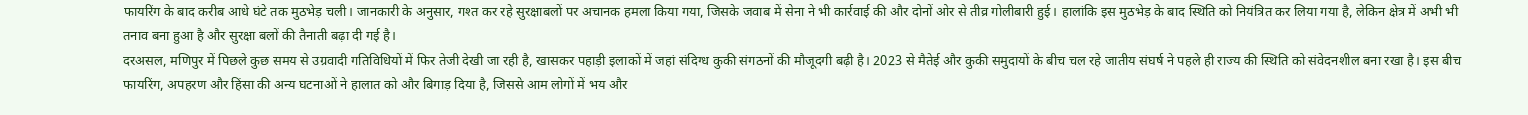फायरिंग के बाद करीब आधे घंटे तक मुठभेड़ चली। जानकारी के अनुसार, गश्त कर रहे सुरक्षाबलों पर अचानक हमला किया गया, जिसके जवाब में सेना ने भी कार्रवाई की और दोनों ओर से तीव्र गोलीबारी हुई। हालांकि इस मुठभेड़ के बाद स्थिति को नियंत्रित कर लिया गया है, लेकिन क्षेत्र में अभी भी तनाव बना हुआ है और सुरक्षा बलों की तैनाती बढ़ा दी गई है।
दरअसल, मणिपुर में पिछले कुछ समय से उग्रवादी गतिविधियों में फिर तेजी देखी जा रही है, खासकर पहाड़ी इलाकों में जहां संदिग्ध कुकी संगठनों की मौजूदगी बढ़ी है। 2023 से मैतेई और कुकी समुदायों के बीच चल रहे जातीय संघर्ष ने पहले ही राज्य की स्थिति को संवेदनशील बना रखा है। इस बीच फायरिंग, अपहरण और हिंसा की अन्य घटनाओं ने हालात को और बिगाड़ दिया है, जिससे आम लोगों में भय और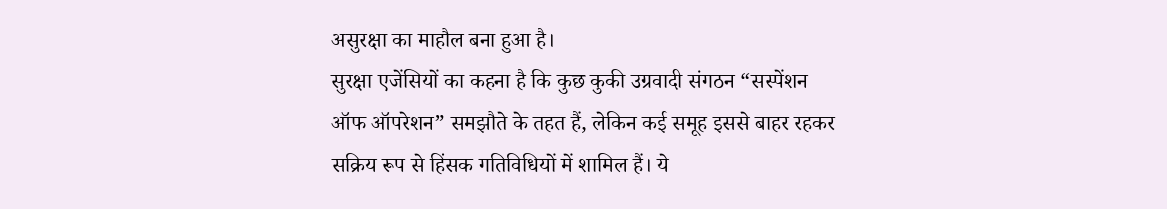असुरक्षा का माहौल बना हुआ है।
सुरक्षा एजेंसियों का कहना है कि कुछ कुकी उग्रवादी संगठन “सस्पेंशन ऑफ ऑपरेशन” समझौते के तहत हैं, लेकिन कई समूह इससे बाहर रहकर सक्रिय रूप से हिंसक गतिविधियों में शामिल हैं। ये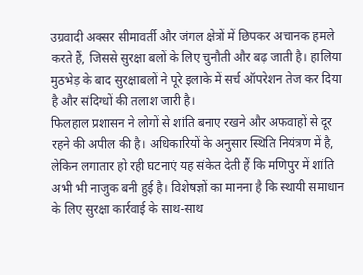उग्रवादी अक्सर सीमावर्ती और जंगल क्षेत्रों में छिपकर अचानक हमले करते हैं, जिससे सुरक्षा बलों के लिए चुनौती और बढ़ जाती है। हालिया मुठभेड़ के बाद सुरक्षाबलों ने पूरे इलाके में सर्च ऑपरेशन तेज कर दिया है और संदिग्धों की तलाश जारी है।
फिलहाल प्रशासन ने लोगों से शांति बनाए रखने और अफवाहों से दूर रहने की अपील की है। अधिकारियों के अनुसार स्थिति नियंत्रण में है, लेकिन लगातार हो रही घटनाएं यह संकेत देती हैं कि मणिपुर में शांति अभी भी नाजुक बनी हुई है। विशेषज्ञों का मानना है कि स्थायी समाधान के लिए सुरक्षा कार्रवाई के साथ-साथ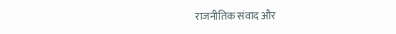राजनीतिक संवाद और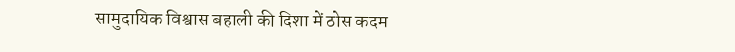सामुदायिक विश्वास बहाली की दिशा में ठोस कदम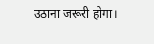उठाना जरूरी होगा।